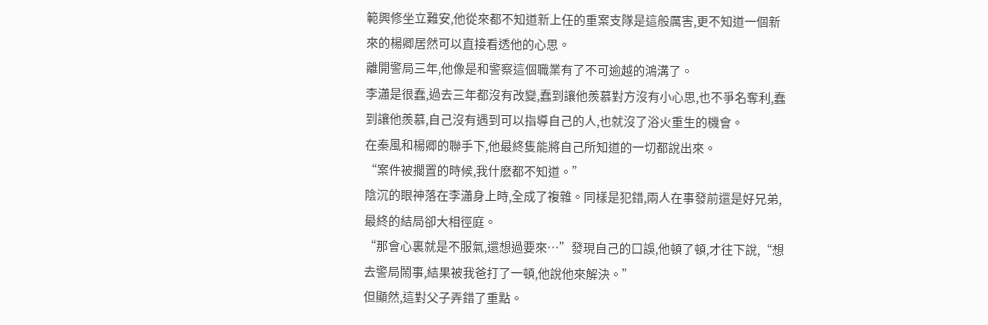範興修坐立難安,他從來都不知道新上任的重案支隊是這般厲害,更不知道一個新來的楊卿居然可以直接看透他的心思。
離開警局三年,他像是和警察這個職業有了不可逾越的鴻溝了。
李瀟是很蠢,過去三年都沒有改變,蠢到讓他羨慕對方沒有小心思,也不爭名奪利,蠢到讓他羨慕,自己沒有遇到可以指導自己的人,也就沒了浴火重生的機會。
在秦風和楊卿的聯手下,他最終隻能將自己所知道的一切都說出來。
“案件被擱置的時候,我什麽都不知道。”
陰沉的眼神落在李瀟身上時,全成了複雜。同樣是犯錯,兩人在事發前還是好兄弟,最終的結局卻大相徑庭。
“那會心裏就是不服氣,還想過要來…”發現自己的口誤,他頓了頓,才往下說,“想去警局鬧事,結果被我爸打了一頓,他說他來解決。”
但顯然,這對父子弄錯了重點。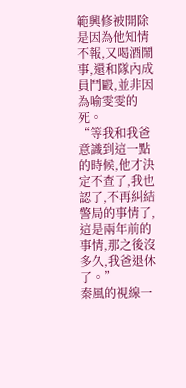範興修被開除是因為他知情不報,又喝酒鬧事,還和隊內成員鬥毆,並非因為喻雯雯的死。
“等我和我爸意識到這一點的時候,他才決定不查了,我也認了,不再糾結警局的事情了,這是兩年前的事情,那之後沒多久,我爸退休了。”
秦風的視線一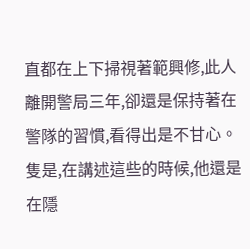直都在上下掃視著範興修,此人離開警局三年,卻還是保持著在警隊的習慣,看得出是不甘心。隻是,在講述這些的時候,他還是在隱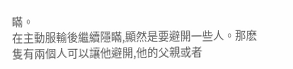瞞。
在主動服輸後繼續隱瞞,顯然是要避開一些人。那麽隻有兩個人可以讓他避開,他的父親或者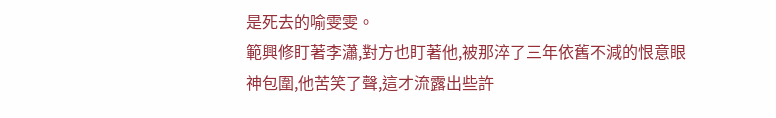是死去的喻雯雯。
範興修盯著李瀟,對方也盯著他,被那淬了三年依舊不減的恨意眼神包圍,他苦笑了聲,這才流露出些許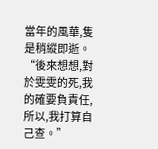當年的風華,隻是稍縱即逝。
“後來想想,對於雯雯的死,我的確要負責任,所以,我打算自己查。”